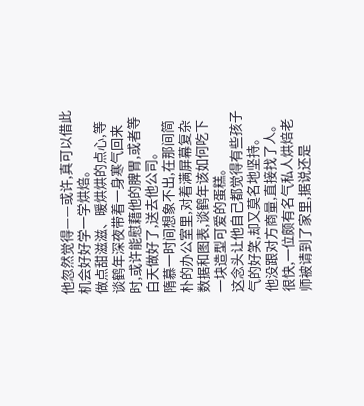他忽然觉得——或许,真可以借此机会好好学一学烘焙。
做点甜滋滋、暖烘烘的点心,等谈鹤年深夜带着一身寒气回来时,或许能慰藉他的脾胃,或者等白天做好了,送去他公司。
隋慕一时间想象不出,在那间简朴的办公室里,对着满屏幕复杂数据和图表,谈鹤年该如何吃下一块造型可爱的蛋糕。
这念头让他自己都觉得有些孩子气的好笑,却又莫名地坚持。
他没跟对方商量,直接找了人。
很快,一位颇有名气私人烘焙老师被请到了家里,据说还是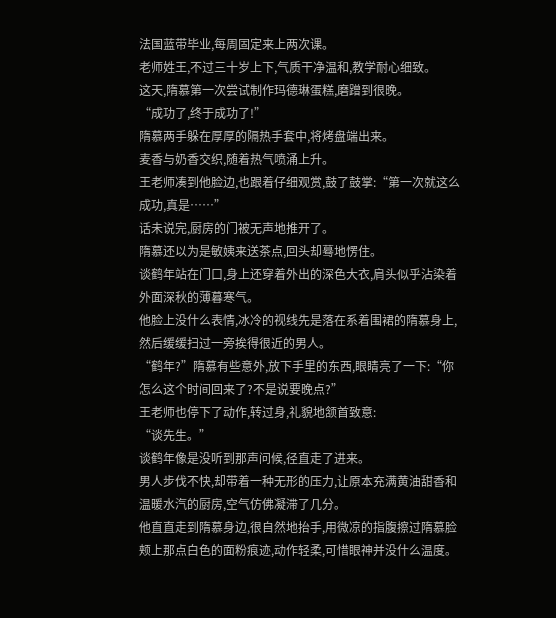法国蓝带毕业,每周固定来上两次课。
老师姓王,不过三十岁上下,气质干净温和,教学耐心细致。
这天,隋慕第一次尝试制作玛德琳蛋糕,磨蹭到很晚。
“成功了,终于成功了!”
隋慕两手躲在厚厚的隔热手套中,将烤盘端出来。
麦香与奶香交织,随着热气喷涌上升。
王老师凑到他脸边,也跟着仔细观赏,鼓了鼓掌:“第一次就这么成功,真是……”
话未说完,厨房的门被无声地推开了。
隋慕还以为是敏姨来送茶点,回头却蓦地愣住。
谈鹤年站在门口,身上还穿着外出的深色大衣,肩头似乎沾染着外面深秋的薄暮寒气。
他脸上没什么表情,冰冷的视线先是落在系着围裙的隋慕身上,然后缓缓扫过一旁挨得很近的男人。
“鹤年?”隋慕有些意外,放下手里的东西,眼睛亮了一下:“你怎么这个时间回来了?不是说要晚点?”
王老师也停下了动作,转过身,礼貌地颔首致意:
“谈先生。”
谈鹤年像是没听到那声问候,径直走了进来。
男人步伐不快,却带着一种无形的压力,让原本充满黄油甜香和温暖水汽的厨房,空气仿佛凝滞了几分。
他直直走到隋慕身边,很自然地抬手,用微凉的指腹擦过隋慕脸颊上那点白色的面粉痕迹,动作轻柔,可惜眼神并没什么温度。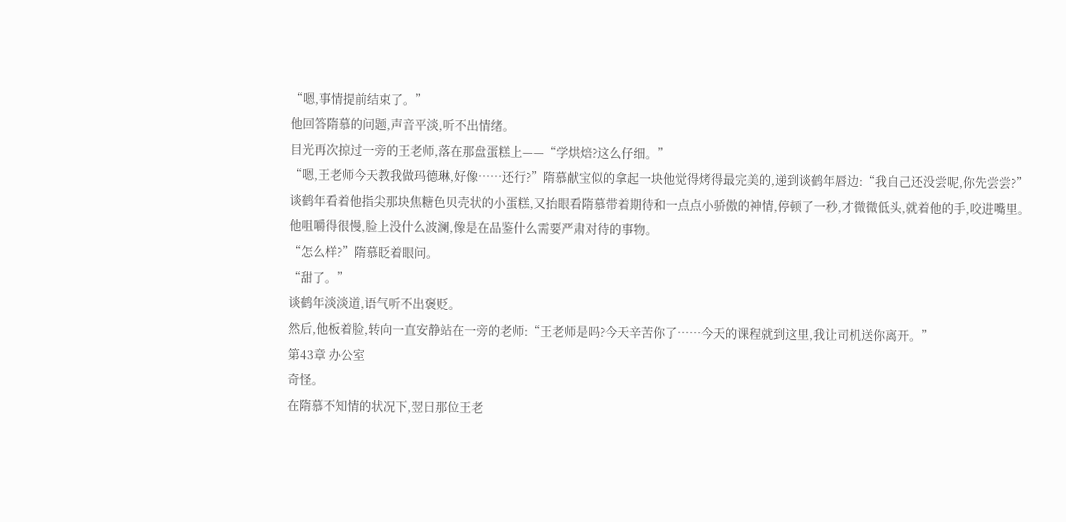“嗯,事情提前结束了。”
他回答隋慕的问题,声音平淡,听不出情绪。
目光再次掠过一旁的王老师,落在那盘蛋糕上——“学烘焙?这么仔细。”
“嗯,王老师今天教我做玛德琳,好像……还行?”隋慕献宝似的拿起一块他觉得烤得最完美的,递到谈鹤年唇边:“我自己还没尝呢,你先尝尝?”
谈鹤年看着他指尖那块焦糖色贝壳状的小蛋糕,又抬眼看隋慕带着期待和一点点小骄傲的神情,停顿了一秒,才微微低头,就着他的手,咬进嘴里。
他咀嚼得很慢,脸上没什么波澜,像是在品鉴什么需要严肃对待的事物。
“怎么样?”隋慕眨着眼问。
“甜了。”
谈鹤年淡淡道,语气听不出褒贬。
然后,他板着脸,转向一直安静站在一旁的老师:“王老师是吗?今天辛苦你了……今天的课程就到这里,我让司机送你离开。”
第43章 办公室
奇怪。
在隋慕不知情的状况下,翌日那位王老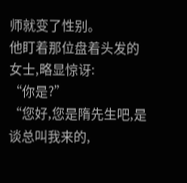师就变了性别。
他盯着那位盘着头发的女士,略显惊讶:
“你是?”
“您好,您是隋先生吧,是谈总叫我来的,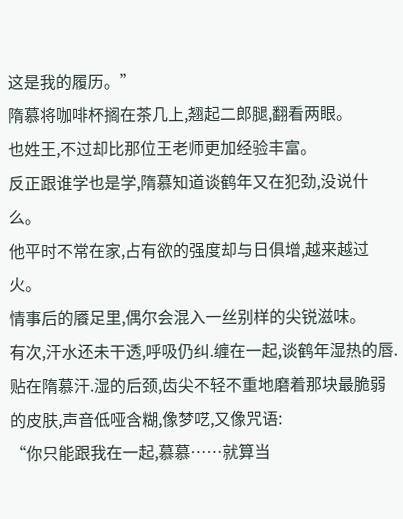这是我的履历。”
隋慕将咖啡杯搁在茶几上,翘起二郎腿,翻看两眼。
也姓王,不过却比那位王老师更加经验丰富。
反正跟谁学也是学,隋慕知道谈鹤年又在犯劲,没说什么。
他平时不常在家,占有欲的强度却与日俱增,越来越过火。
情事后的餍足里,偶尔会混入一丝别样的尖锐滋味。
有次,汗水还未干透,呼吸仍纠.缠在一起,谈鹤年湿热的唇.贴在隋慕汗.湿的后颈,齿尖不轻不重地磨着那块最脆弱的皮肤,声音低哑含糊,像梦呓,又像咒语:
“你只能跟我在一起,慕慕……就算当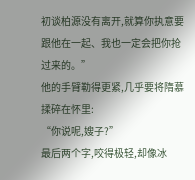初谈柏源没有离开,就算你执意要跟他在一起、我也一定会把你抢过来的。”
他的手臂勒得更紧,几乎要将隋慕揉碎在怀里:
“你说呢,嫂子?”
最后两个字,咬得极轻,却像冰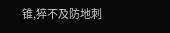锥,猝不及防地刺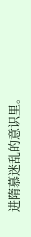进隋慕迷乱的意识里。